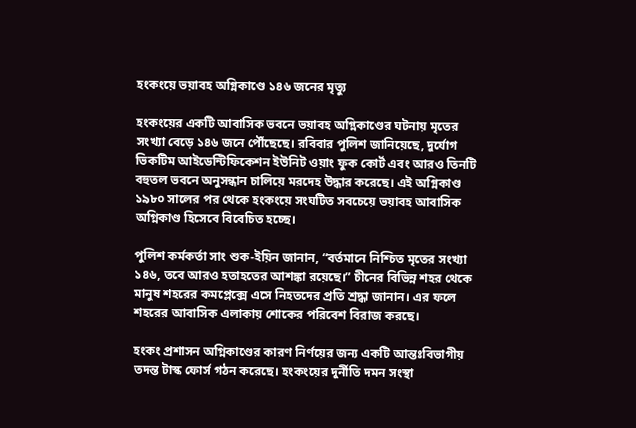হংকংয়ে ভয়াবহ অগ্নিকাণ্ডে ১৪৬ জনের মৃত্যু

হংকংয়ের একটি আবাসিক ভবনে ভয়াবহ অগ্নিকাণ্ডের ঘটনায় মৃতের সংখ্যা বেড়ে ১৪৬ জনে পৌঁছেছে। রবিবার পুলিশ জানিয়েছে, দুর্যোগ ভিকটিম আইডেন্টিফিকেশন ইউনিট ওয়াং ফুক কোর্ট এবং আরও তিনটি বহুতল ভবনে অনুসন্ধান চালিয়ে মরদেহ উদ্ধার করেছে। এই অগ্নিকাণ্ড ১৯৮০ সালের পর থেকে হংকংয়ে সংঘটিত সবচেয়ে ভয়াবহ আবাসিক অগ্নিকাণ্ড হিসেবে বিবেচিত হচ্ছে।

পুলিশ কর্মকর্তা সাং শুক-ইয়িন জানান, “বর্তমানে নিশ্চিত মৃতের সংখ্যা ১৪৬, তবে আরও হতাহতের আশঙ্কা রয়েছে।” চীনের বিভিন্ন শহর থেকে মানুষ শহরের কমপ্লেক্সে এসে নিহতদের প্রতি শ্রদ্ধা জানান। এর ফলে শহরের আবাসিক এলাকায় শোকের পরিবেশ বিরাজ করছে।

হংকং প্রশাসন অগ্নিকাণ্ডের কারণ নির্ণয়ের জন্য একটি আন্তঃবিভাগীয় তদন্ত টাস্ক ফোর্স গঠন করেছে। হংকংয়ের দুর্নীতি দমন সংস্থা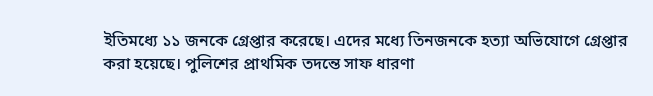ইতিমধ্যে ১১ জনকে গ্রেপ্তার করেছে। এদের মধ্যে তিনজনকে হত্যা অভিযোগে গ্রেপ্তার করা হয়েছে। পুলিশের প্রাথমিক তদন্তে সাফ ধারণা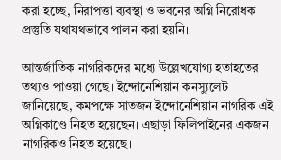করা হচ্ছে, নিরাপত্তা ব্যবস্থা ও ভবনের অগ্নি নিরোধক প্রস্তুতি যথাযথভাবে পালন করা হয়নি।

আন্তর্জাতিক নাগরিকদের মধ্যে উল্লেখযোগ্য হতাহতের তথ্যও পাওয়া গেছে। ইন্দোনেশিয়ান কনস্যুলেট জানিয়েছে, কমপক্ষে সাতজন ইন্দোনেশিয়ান নাগরিক এই অগ্নিকাণ্ডে নিহত হয়েছেন। এছাড়া ফিলিপাইনের একজন নাগরিকও নিহত হয়েছে।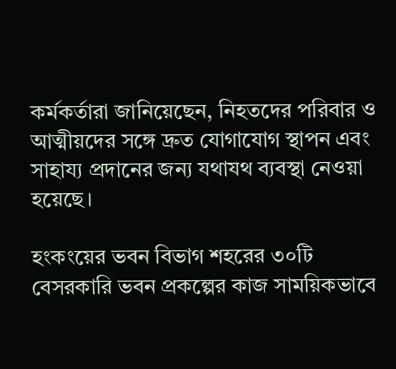কর্মকর্তারা জানিয়েছেন, নিহতদের পরিবার ও আত্মীয়দের সঙ্গে দ্রুত যোগাযোগ স্থাপন এবং সাহায্য প্রদানের জন্য যথাযথ ব্যবস্থা নেওয়া হয়েছে।

হংকংয়ের ভবন বিভাগ শহরের ৩০টি বেসরকারি ভবন প্রকল্পের কাজ সাময়িকভাবে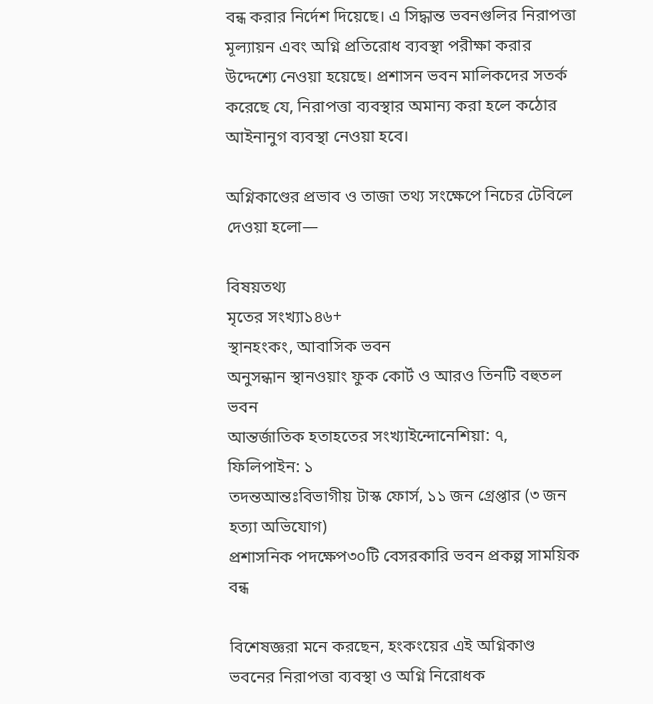বন্ধ করার নির্দেশ দিয়েছে। এ সিদ্ধান্ত ভবনগুলির নিরাপত্তা মূল্যায়ন এবং অগ্নি প্রতিরোধ ব্যবস্থা পরীক্ষা করার উদ্দেশ্যে নেওয়া হয়েছে। প্রশাসন ভবন মালিকদের সতর্ক করেছে যে, নিরাপত্তা ব্যবস্থার অমান্য করা হলে কঠোর আইনানুগ ব্যবস্থা নেওয়া হবে।

অগ্নিকাণ্ডের প্রভাব ও তাজা তথ্য সংক্ষেপে নিচের টেবিলে দেওয়া হলো—

বিষয়তথ্য
মৃতের সংখ্যা১৪৬+
স্থানহংকং, আবাসিক ভবন
অনুসন্ধান স্থানওয়াং ফুক কোর্ট ও আরও তিনটি বহুতল ভবন
আন্তর্জাতিক হতাহতের সংখ্যাইন্দোনেশিয়া: ৭, ফিলিপাইন: ১
তদন্তআন্তঃবিভাগীয় টাস্ক ফোর্স, ১১ জন গ্রেপ্তার (৩ জন হত্যা অভিযোগ)
প্রশাসনিক পদক্ষেপ৩০টি বেসরকারি ভবন প্রকল্প সাময়িক বন্ধ

বিশেষজ্ঞরা মনে করছেন, হংকংয়ের এই অগ্নিকাণ্ড ভবনের নিরাপত্তা ব্যবস্থা ও অগ্নি নিরোধক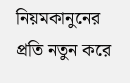নিয়মকানুনের প্রতি নতুন করে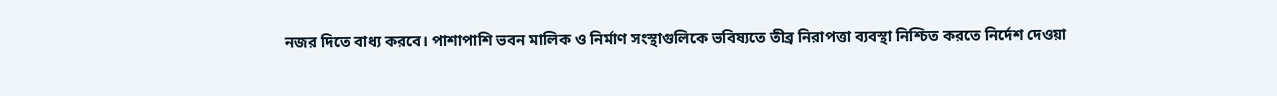নজর দিতে বাধ্য করবে। পাশাপাশি ভবন মালিক ও নির্মাণ সংস্থাগুলিকে ভবিষ্যতে তীব্র নিরাপত্তা ব্যবস্থা নিশ্চিত করতে নির্দেশ দেওয়া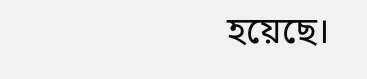হয়েছে।